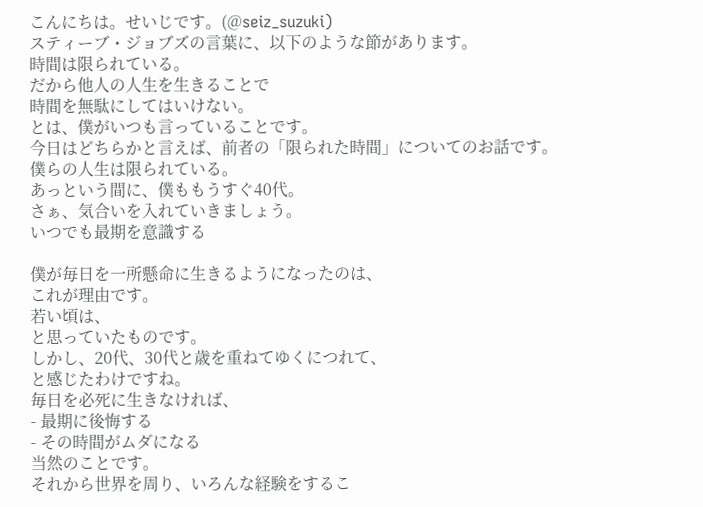こんにちは。せいじです。(@seiz_suzuki)
スティーブ・ジョブズの言葉に、以下のような節があります。
時間は限られている。
だから他人の人生を生きることで
時間を無駄にしてはいけない。
とは、僕がいつも言っていることです。
今日はどちらかと言えば、前者の「限られた時間」についてのお話です。
僕らの人生は限られている。
あっという間に、僕ももうすぐ40代。
さぁ、気合いを入れていきましょう。
いつでも最期を意識する

僕が毎日を一所懸命に生きるようになったのは、
これが理由です。
若い頃は、
と思っていたものです。
しかし、20代、30代と歳を重ねてゆくにつれて、
と感じたわけですね。
毎日を必死に生きなければ、
- 最期に後悔する
- その時間がムダになる
当然のことです。
それから世界を周り、いろんな経験をするこ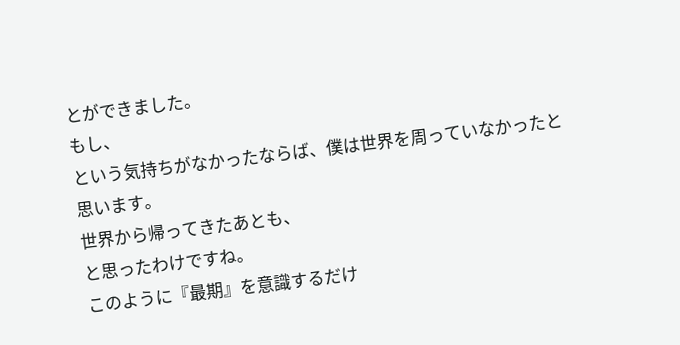とができました。
もし、
という気持ちがなかったならば、僕は世界を周っていなかったと思います。
世界から帰ってきたあとも、
と思ったわけですね。
このように『最期』を意識するだけ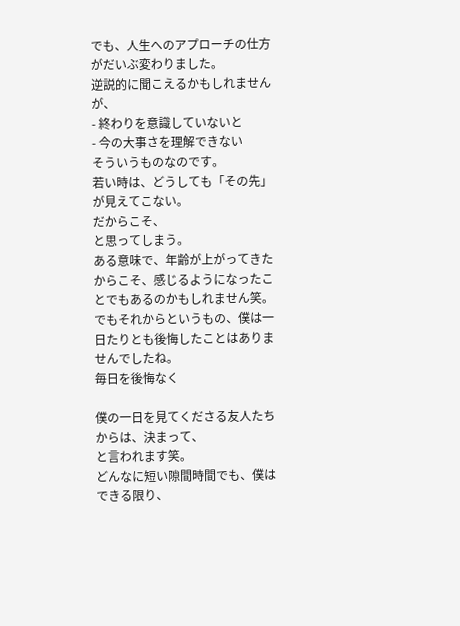でも、人生へのアプローチの仕方がだいぶ変わりました。
逆説的に聞こえるかもしれませんが、
- 終わりを意識していないと
- 今の大事さを理解できない
そういうものなのです。
若い時は、どうしても「その先」が見えてこない。
だからこそ、
と思ってしまう。
ある意味で、年齢が上がってきたからこそ、感じるようになったことでもあるのかもしれません笑。
でもそれからというもの、僕は一日たりとも後悔したことはありませんでしたね。
毎日を後悔なく

僕の一日を見てくださる友人たちからは、決まって、
と言われます笑。
どんなに短い隙間時間でも、僕はできる限り、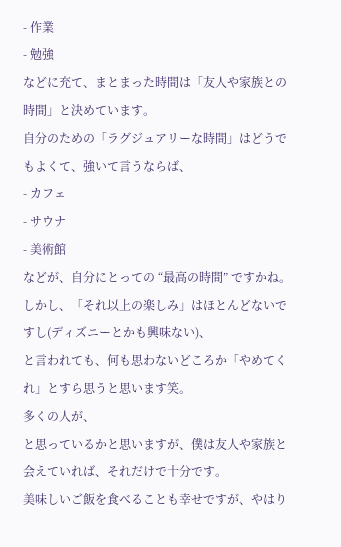- 作業
- 勉強
などに充て、まとまった時間は「友人や家族との時間」と決めています。
自分のための「ラグジュアリーな時間」はどうでもよくて、強いて言うならば、
- カフェ
- サウナ
- 美術館
などが、自分にとっての “最高の時間” ですかね。
しかし、「それ以上の楽しみ」はほとんどないですし(ディズニーとかも興味ない)、
と言われても、何も思わないどころか「やめてくれ」とすら思うと思います笑。
多くの人が、
と思っているかと思いますが、僕は友人や家族と会えていれば、それだけで十分です。
美味しいご飯を食べることも幸せですが、やはり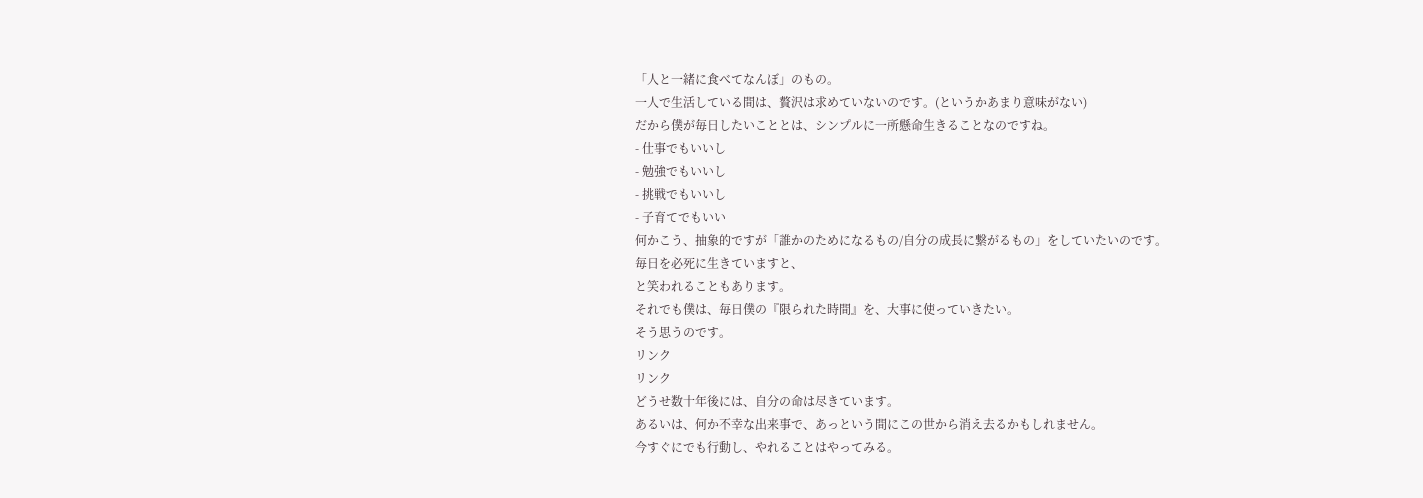「人と一緒に食べてなんぼ」のもの。
一人で生活している間は、贅沢は求めていないのです。(というかあまり意味がない)
だから僕が毎日したいこととは、シンプルに一所懸命生きることなのですね。
- 仕事でもいいし
- 勉強でもいいし
- 挑戦でもいいし
- 子育てでもいい
何かこう、抽象的ですが「誰かのためになるもの/自分の成長に繋がるもの」をしていたいのです。
毎日を必死に生きていますと、
と笑われることもあります。
それでも僕は、毎日僕の『限られた時間』を、大事に使っていきたい。
そう思うのです。
リンク
リンク
どうせ数十年後には、自分の命は尽きています。
あるいは、何か不幸な出来事で、あっという間にこの世から消え去るかもしれません。
今すぐにでも行動し、やれることはやってみる。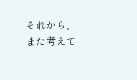それから、また考えて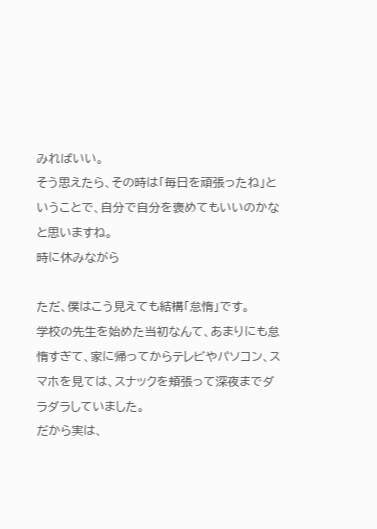みればいい。
そう思えたら、その時は「毎日を頑張ったね」ということで、自分で自分を褒めてもいいのかなと思いますね。
時に休みながら

ただ、僕はこう見えても結構「怠惰」です。
学校の先生を始めた当初なんて、あまりにも怠惰すぎて、家に帰ってからテレビやパソコン、スマホを見ては、スナックを頬張って深夜までダラダラしていました。
だから実は、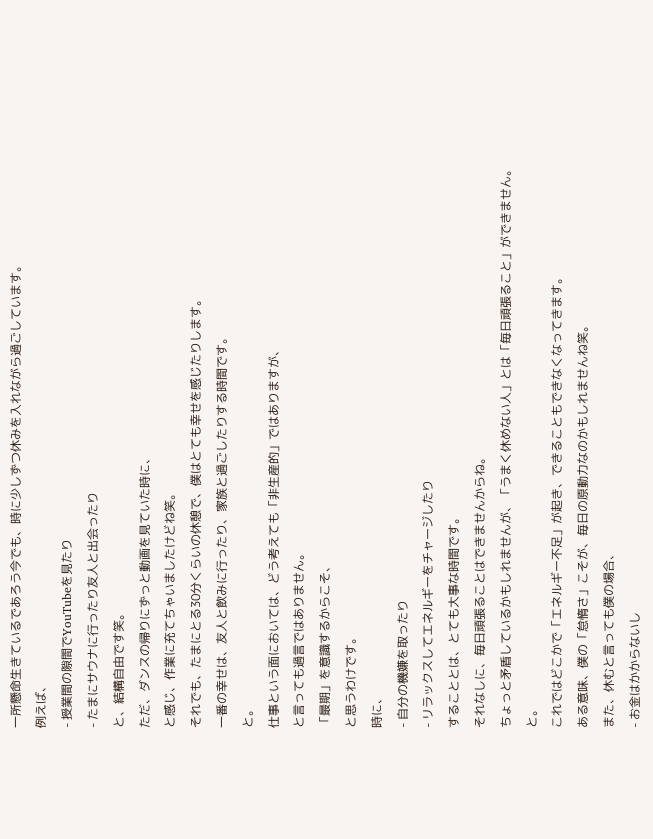一所懸命生きているであろう今でも、時に少しずつ休みを入れながら過ごしています。
例えば、
- 授業間の隙間でYouTubeを見たり
- たまにサウナに行ったり友人と出会ったり
と、結構自由です笑。
ただ、ダンスの帰りにずっと動画を見ていた時に、
と感じ、作業に充てちゃいましたけどね笑。
それでも、たまにとる30分くらいの休憩で、僕はとても幸せを感じたりします。
一番の幸せは、友人と飲みに行ったり、家族と過ごしたりする時間です。
と。
仕事という面においては、どう考えても「非生産的」ではありますが、
と言っても過言ではありません。
「最期」を意識するからこそ、
と思うわけです。
時に、
- 自分の機嫌を取ったり
- リラックスしてエネルギーをチャージしたり
することとは、とても大事な時間です。
それなしに、毎日頑張ることはできませんからね。
ちょっと矛盾しているかもしれませんが、「うまく休めない人」とは「毎日頑張ること」ができません。
と。
これではどこかで「エネルギー不足」が起き、できることもできなくなってきます。
ある意味、僕の「怠惰さ」こそが、毎日の原動力なのかもしれませんね笑。
また、休むと言っても僕の場合、
- お金はかからないし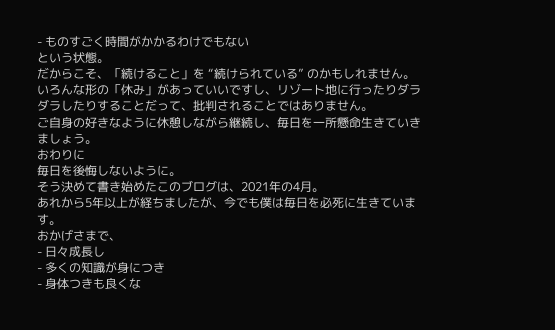- ものすごく時間がかかるわけでもない
という状態。
だからこそ、「続けること」を “続けられている” のかもしれません。
いろんな形の「休み」があっていいですし、リゾート地に行ったりダラダラしたりすることだって、批判されることではありません。
ご自身の好きなように休憩しながら継続し、毎日を一所懸命生きていきましょう。
おわりに
毎日を後悔しないように。
そう決めて書き始めたこのブログは、2021年の4月。
あれから5年以上が経ちましたが、今でも僕は毎日を必死に生きています。
おかげさまで、
- 日々成長し
- 多くの知識が身につき
- 身体つきも良くな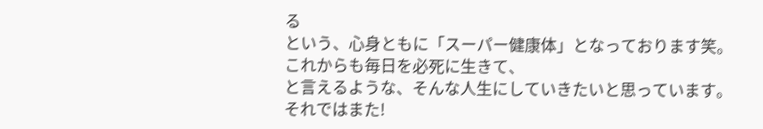る
という、心身ともに「スーパー健康体」となっております笑。
これからも毎日を必死に生きて、
と言えるような、そんな人生にしていきたいと思っています。
それではまた!